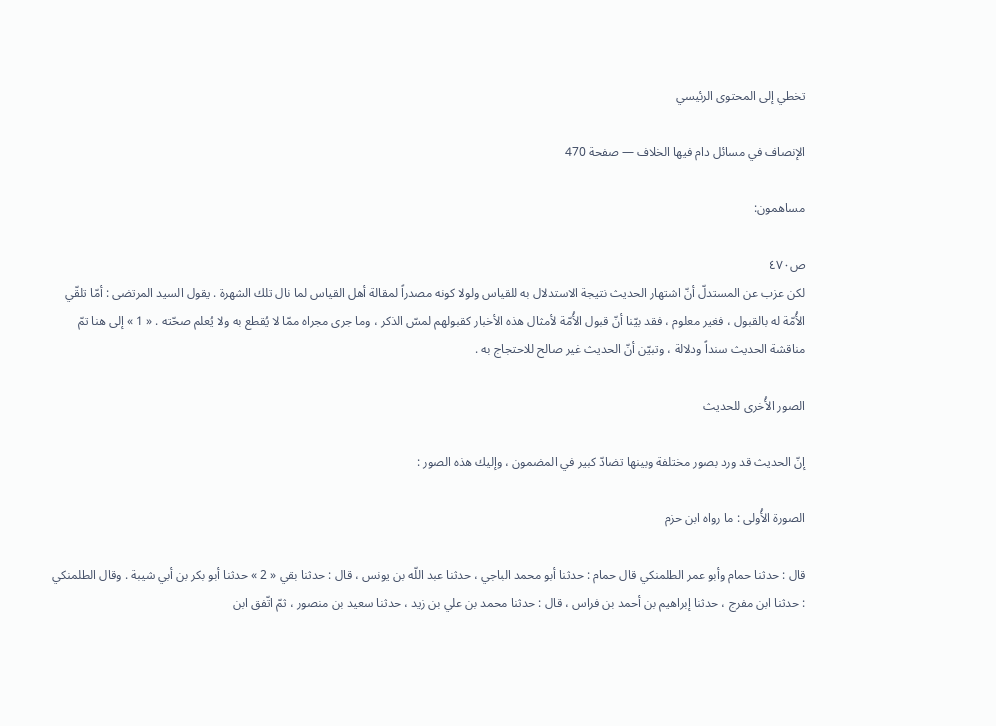تخطي إلى المحتوى الرئيسي

الإنصاف في مسائل دام فيها الخلاف — صفحة 470

مساهمون:

ص٤٧٠
لكن عزب عن المستدلّ أنّ اشتهار الحديث نتيجة الاستدلال به للقياس ولولا كونه مصدراً لمقالة أهل القياس لما نال تلك الشهرة . يقول السيد المرتضى : أمّا تلقّي الأُمّة له بالقبول ، فغير معلوم ، فقد بيّنا أنّ قبول الأُمّة لأمثال هذه الأخبار كقبولهم لمسّ الذكر ، وما جرى مجراه ممّا لا يُقطع به ولا يُعلم صحّته . « 1 » إلى هنا تمّ مناقشة الحديث سنداً ودلالة ، وتبيّن أنّ الحديث غير صالح للاحتجاج به .

الصور الأُخرى للحديث

إنّ الحديث قد ورد بصور مختلفة وبينها تضادّ كبير في المضمون ، وإليك هذه الصور :

الصورة الأُولى : ما رواه ابن حزم

قال : حدثنا حمام وأبو عمر الطلمنكي قال حمام : حدثنا أبو محمد الباجي ، حدثنا عبد اللّه بن يونس ، قال : حدثنا بقي « 2 » حدثنا أبو بكر بن أبي شيبة . وقال الطلمنكي : حدثنا ابن مفرج ، حدثنا إبراهيم بن أحمد بن فراس ، قال : حدثنا محمد بن علي بن زيد ، حدثنا سعيد بن منصور ، ثمّ اتّفق ابن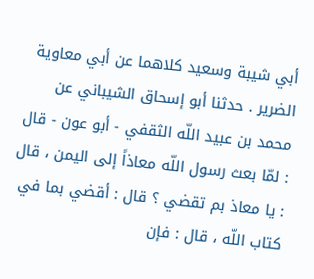أبي شيبة وسعيد كلاهما عن أبي معاوية الضرير . حدثنا أبو إسحاق الشيباني عن محمد بن عبيد اللّه الثقفي - أبو عون - قال : لمّا بعث رسول اللّه معاذاً إلى اليمن ، قال : يا معاذ بم تقضي ؟ قال : أقضي بما في كتاب اللّه ، قال : فإن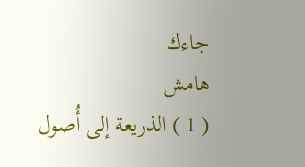جاءك
هامش
( 1 ) الذريعة إلى أُصول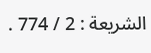الشريعة : 2 / 774 .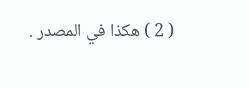( 2 ) هكذا في المصدر .